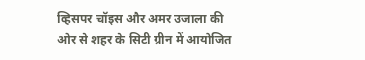व्हिसपर चॉइस और अमर उजाला की ओर से शहर के सिटी ग्रीन में आयोजित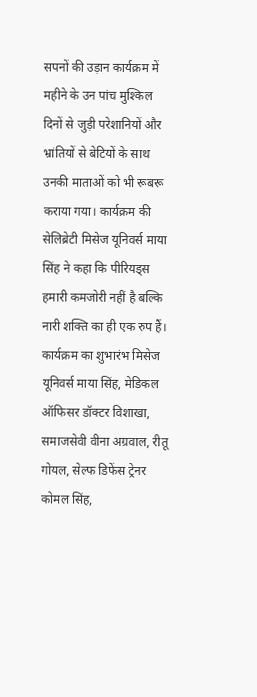सपनों की उड़ान कार्यक्रम में महीने के उन पांच मुश्किल दिनों से जुड़ी परेशानियों और भ्रांतियों से बेटियों के साथ उनकी माताओं को भी रूबरू कराया गया। कार्यक्रम की सेलिब्रेटी मिसेज यूनिवर्स माया सिंह ने कहा कि पीरियड्स हमारी कमजोरी नहीं है बल्कि नारी शक्ति का ही एक रुप हैं।
कार्यक्रम का शुभारंभ मिसेज यूनिवर्स माया सिंह, मेडिकल ऑफिसर डॉक्टर विशाखा, समाजसेवी वीना अग्रवाल, रीतू गोयल, सेल्फ डिफेंस ट्रेनर कोमल सिंह,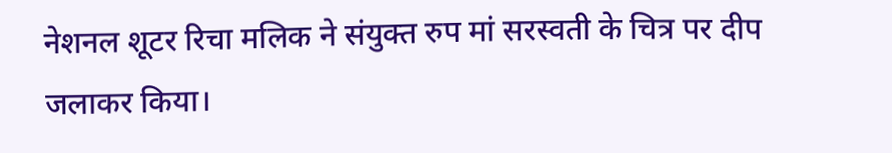नेशनल शूटर रिचा मलिक ने संयुक्त रुप मां सरस्वती के चित्र पर दीप जलाकर किया।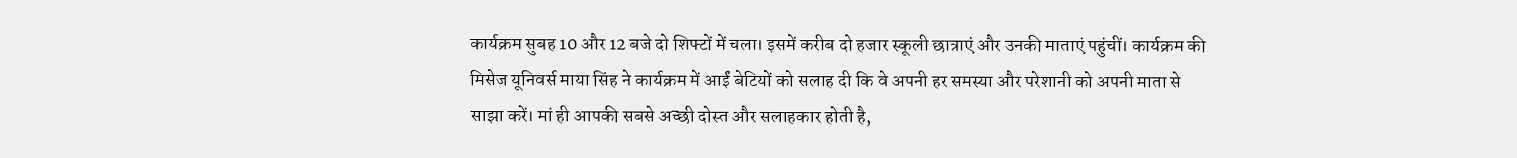कार्यक्रम सुबह 10 और 12 बजे दो शिफ्टों में चला। इसमें करीब दो हजार स्कूली छात्राएं और उनकी माताएं पहुंचीं। कार्यक्रम की मिसेज यूनिवर्स माया सिंह ने कार्यक्रम में आईं बेटियों को सलाह दी कि वे अपनी हर समस्या और परेशानी को अपनी माता से साझा करें। मां ही आपकी सबसे अच्छी दोस्त और सलाहकार होती है,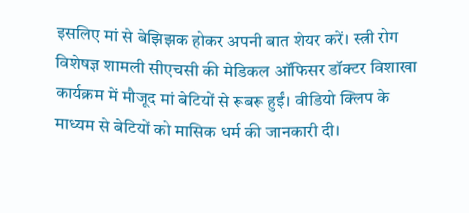इसलिए मां से बेझिझक होकर अपनी बात शेयर करें। स्त्री रोग विशेषज्ञ शामली सीएचसी की मेडिकल ऑफिसर डॉक्टर विशाखा कार्यक्रम में मौजूद मां बेटियों से रूबरू हुईं। वीडियो क्लिप के माध्यम से बेटियों को मासिक धर्म की जानकारी दी।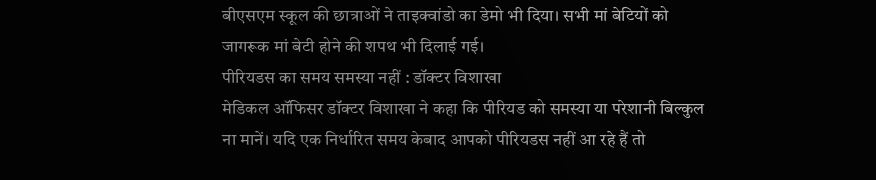बीएसएम स्कूल की छात्राओं ने ताइक्वांडो का डेमो भी दिया। सभी मां बेटियों को जागरूक मां बेटी होने की शपथ भी दिलाई गई।
पीरियडस का समय समस्या नहीं : डॉक्टर विशाखा
मेडिकल ऑफिसर डॉक्टर विशाखा ने कहा कि पीरियड को समस्या या परेशानी बिल्कुल ना मानें। यदि एक निर्धारित समय केबाद आपको पीरियडस नहीं आ रहे हैं तो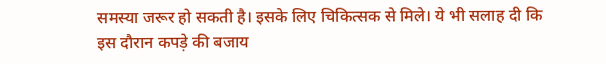समस्या जरूर हो सकती है। इसके लिए चिकित्सक से मिले। ये भी सलाह दी कि इस दौरान कपड़े की बजाय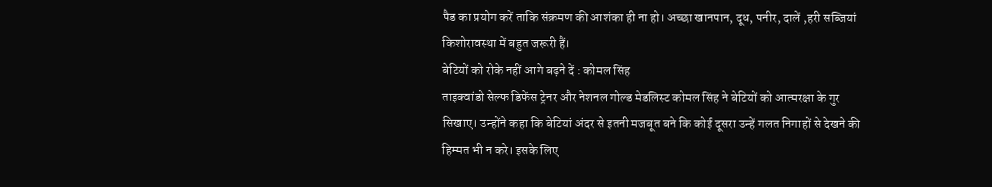पैड का प्रयोग करें ताकि संक्रमण की आशंका ही ना हो। अच्छा खानपान, दूध, पनीर, दालें ,हरी सब्जियां किशोरावस्था में बहुत जरूरी हैं।
बेटियों को रोके नहीं आगे बढ़ने दें : कोमल सिंह
ताइक्वांडो सेल्फ डिफेंस ट्रेनर और नेशनल गोल्ड मेडलिस्ट कोमल सिंह ने बेटियों को आत्मरक्षा के गुर सिखाए। उन्होंने कहा कि बेटियां अंदर से इतनी मजबूत बने कि कोई दूसरा उन्हें गलत निगाहों से देखने की हिम्मत भी न करे। इसके लिए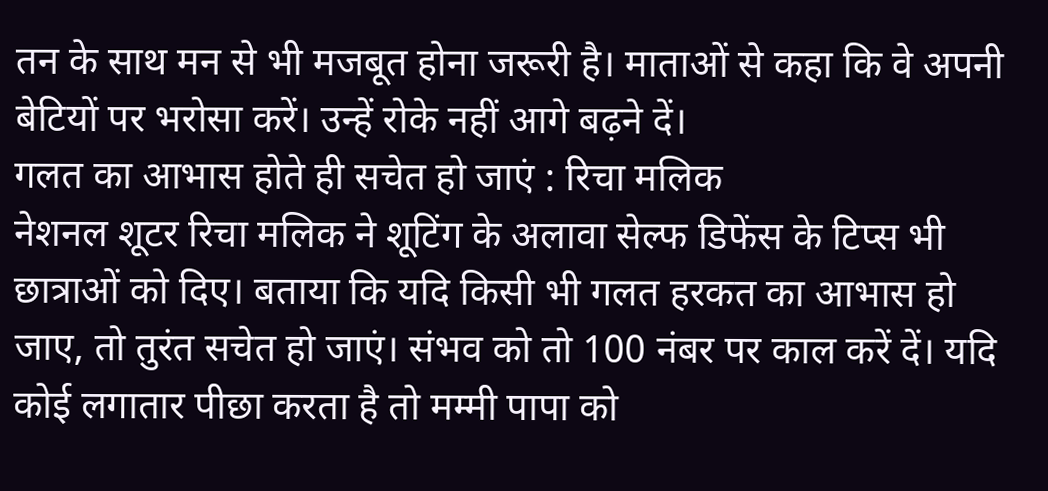तन के साथ मन से भी मजबूत होना जरूरी है। माताओं से कहा कि वे अपनी बेटियों पर भरोसा करें। उन्हें रोके नहीं आगे बढ़ने दें।
गलत का आभास होते ही सचेत हो जाएं : रिचा मलिक
नेशनल शूटर रिचा मलिक ने शूटिंग के अलावा सेल्फ डिफेंस के टिप्स भी छात्राओं को दिए। बताया कि यदि किसी भी गलत हरकत का आभास हो जाए, तो तुरंत सचेत हो जाएं। संभव को तो 100 नंबर पर काल करें दें। यदि कोई लगातार पीछा करता है तो मम्मी पापा को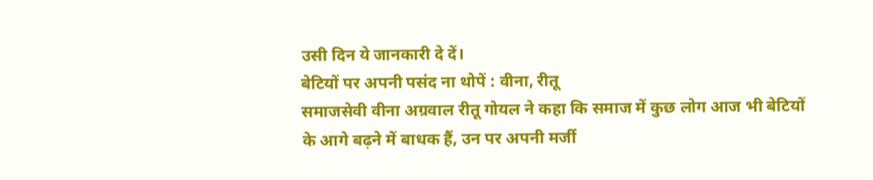उसी दिन ये जानकारी दे दें।
बेटियों पर अपनी पसंद ना थोपें : वीना, रीतू
समाजसेवी वीना अग्रवाल रीतू गोयल ने कहा कि समाज में कुछ लोग आज भी बेटियों के आगे बढ़ने में बाधक हैं, उन पर अपनी मर्जी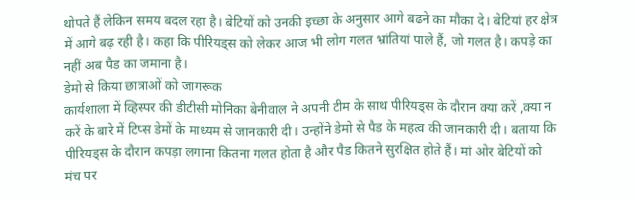थोपते हैं लेकिन समय बदल रहा है। बेटियों को उनकी इच्छा के अनुसार आगे बढने का मौका दे। बेटियां हर क्षेत्र में आगे बढ़ रही है। कहा कि पीरियड्स को लेकर आज भी लोग गलत भ्रांतियां पाले हैं, जो गलत है। कपड़े का नहीं अब पैड का जमाना है।
डेमो से किया छात्राओं को जागरूक
कार्यशाला में व्हिस्पर की डीटीसी मोनिका बेनीवाल ने अपनी टीम के साथ पीरियड्स के दौरान क्या करें ,क्या न करें के बारे में टिप्स डेमों के माध्यम से जानकारी दी। उन्होंने डेमो से पैड के महत्व की जानकारी दी। बताया कि पीरियड्स के दौरान कपड़ा लगाना कितना गलत होता है और पैड कितने सुरक्षित होते हैं। मां ओर बेटियों को मंच पर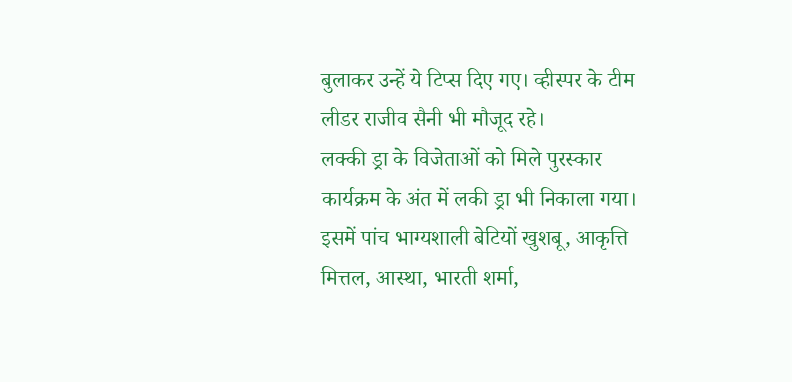बुलाकर उन्हें ये टिप्स दिए गए। व्हीस्पर के टीम लीडर राजीव सैनी भी मौजूद रहे।
लक्की ड्रा के विजेताओं को मिले पुरस्कार
कार्यक्रम के अंत में लकी ड्रा भी निकाला गया। इसमें पांच भाग्यशाली बेटियों खुशबू, आकृत्ति मित्तल, आस्था, भारती शर्मा,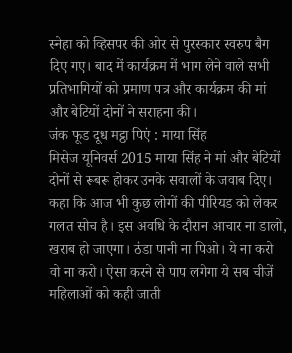स्नेहा को व्हिसपर की ओर से पुरस्कार स्वरुप बैग दिए गए। बाद में कार्यक्रम में भाग लेने वाले सभी प्रतिभागियों को प्रमाण पत्र और कार्यक्रम की मां और बेटियों दोनों ने सराहना की।
जंक फूड दूध मट्ठा पिएं : माया सिंह
मिसेज यूनिवर्स 2015 माया सिंह ने मां और बेटियों दोनों से रूबरू होकर उनके सवालों के जवाब दिए। कहा कि आज भी कुछ लोगों की पीरियड को लेकर गलत सोच है। इस अवधि के दौरान आचार ना डालो, खराब हो जाएगा। ठंडा पानी ना पिओ। ये ना करो वो ना करो। ऐसा करने से पाप लगेगा ये सब चीजें महिलाओं को कही जाती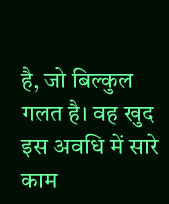है, जो बिल्कुल गलत है। वह खुद इस अवधि में सारे काम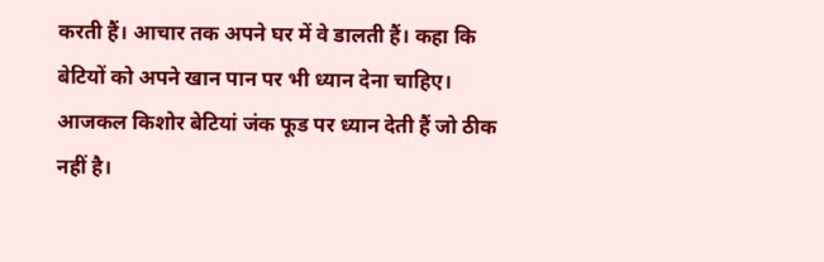करती हैं। आचार तक अपने घर में वे डालती हैं। कहा कि बेटियों को अपने खान पान पर भी ध्यान देना चाहिए। आजकल किशोर बेटियां जंक फूड पर ध्यान देती हैं जो ठीक नहीं है।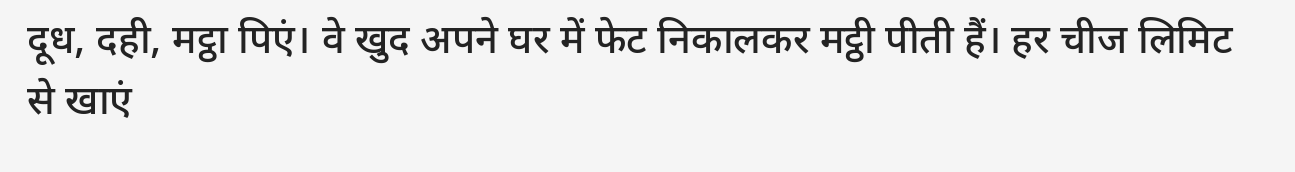दूध, दही, मट्ठा पिएं। वे खुद अपने घर में फेट निकालकर मट्ठी पीती हैं। हर चीज लिमिट से खाएं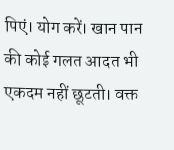पिएं। योग करें। खान पान की कोई गलत आदत भी एकदम नहीं छूटती। वक्त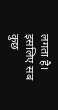लगता है। इसलिए सब कुछ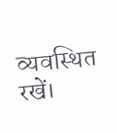व्यवस्थित रखें।